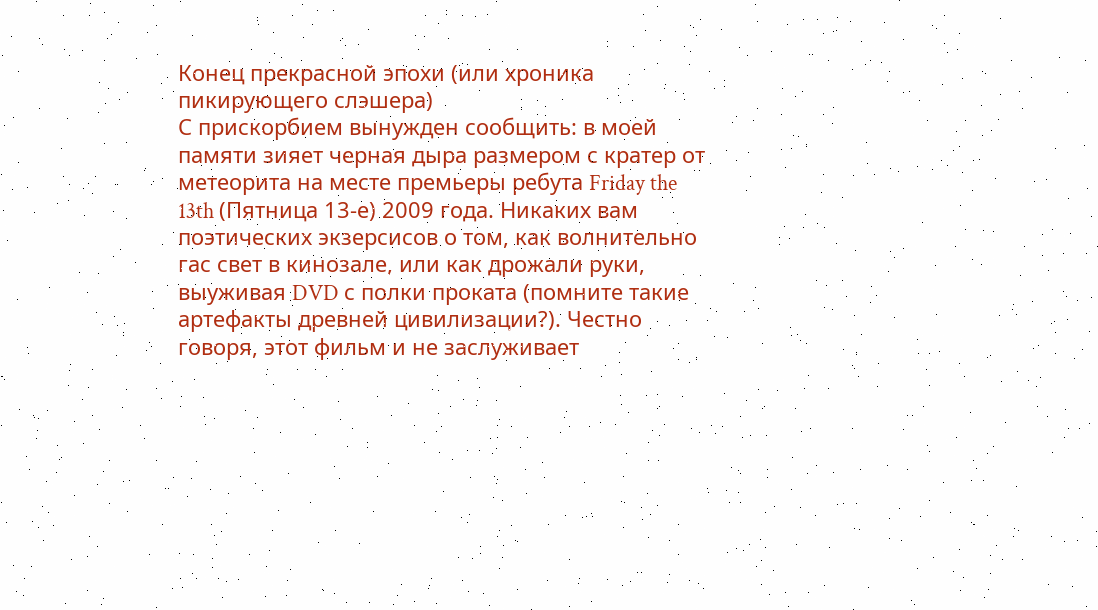Конец прекрасной эпохи (или хроника пикирующего слэшера)
С прискорбием вынужден сообщить: в моей памяти зияет черная дыра размером с кратер от метеорита на месте премьеры ребута Friday the 13th (Пятница 13-е) 2009 года. Никаких вам поэтических экзерсисов о том, как волнительно гас свет в кинозале, или как дрожали руки, выуживая DVD с полки проката (помните такие артефакты древней цивилизации?). Честно говоря, этот фильм и не заслуживает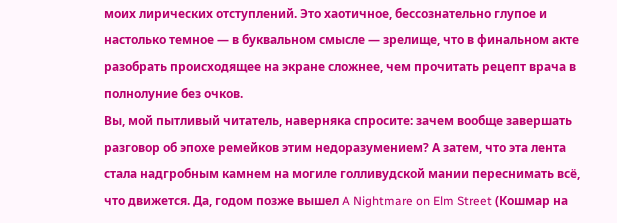моих лирических отступлений. Это хаотичное, бессознательно глупое и настолько темное — в буквальном смысле — зрелище, что в финальном акте разобрать происходящее на экране сложнее, чем прочитать рецепт врача в полнолуние без очков.
Вы, мой пытливый читатель, наверняка спросите: зачем вообще завершать разговор об эпохе ремейков этим недоразумением? А затем, что эта лента стала надгробным камнем на могиле голливудской мании переснимать всё, что движется. Да, годом позже вышел A Nightmare on Elm Street (Кошмар на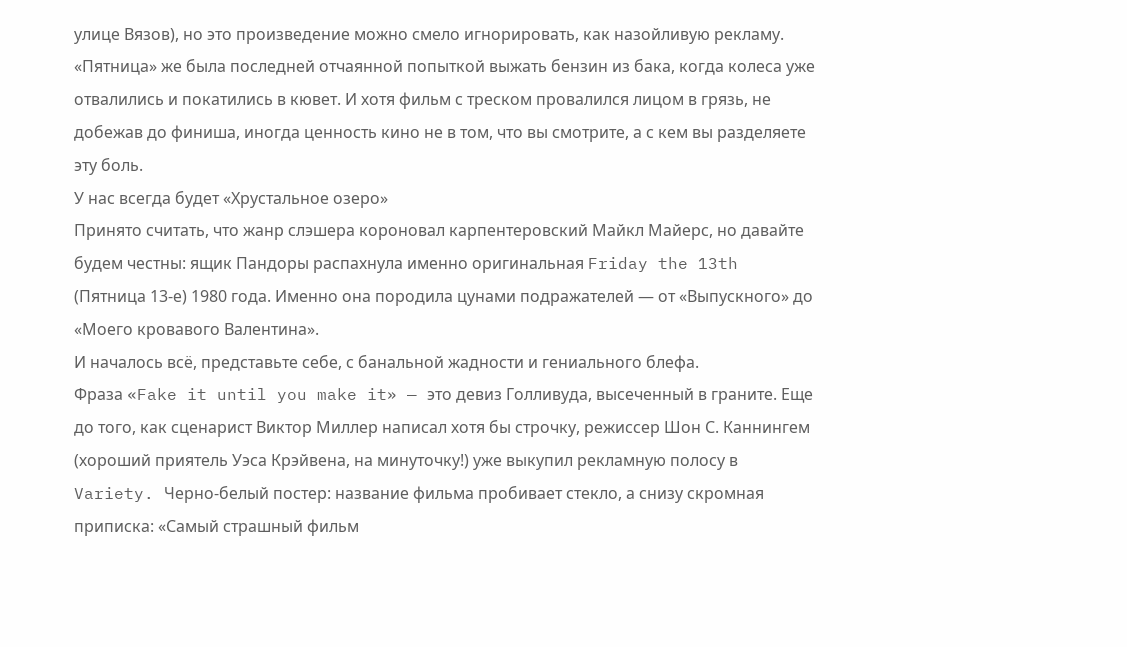улице Вязов), но это произведение можно смело игнорировать, как назойливую рекламу. «Пятница» же была последней отчаянной попыткой выжать бензин из бака, когда колеса уже отвалились и покатились в кювет. И хотя фильм с треском провалился лицом в грязь, не добежав до финиша, иногда ценность кино не в том, что вы смотрите, а с кем вы разделяете эту боль.
У нас всегда будет «Хрустальное озеро»
Принято считать, что жанр слэшера короновал карпентеровский Майкл Майерс, но давайте будем честны: ящик Пандоры распахнула именно оригинальная Friday the 13th (Пятница 13-е) 1980 года. Именно она породила цунами подражателей — от «Выпускного» до «Моего кровавого Валентина».
И началось всё, представьте себе, с банальной жадности и гениального блефа.
Фраза «Fake it until you make it» — это девиз Голливуда, высеченный в граните. Еще до того, как сценарист Виктор Миллер написал хотя бы строчку, режиссер Шон С. Каннингем (хороший приятель Уэса Крэйвена, на минуточку!) уже выкупил рекламную полосу в Variety. Черно-белый постер: название фильма пробивает стекло, а снизу скромная приписка: «Самый страшный фильм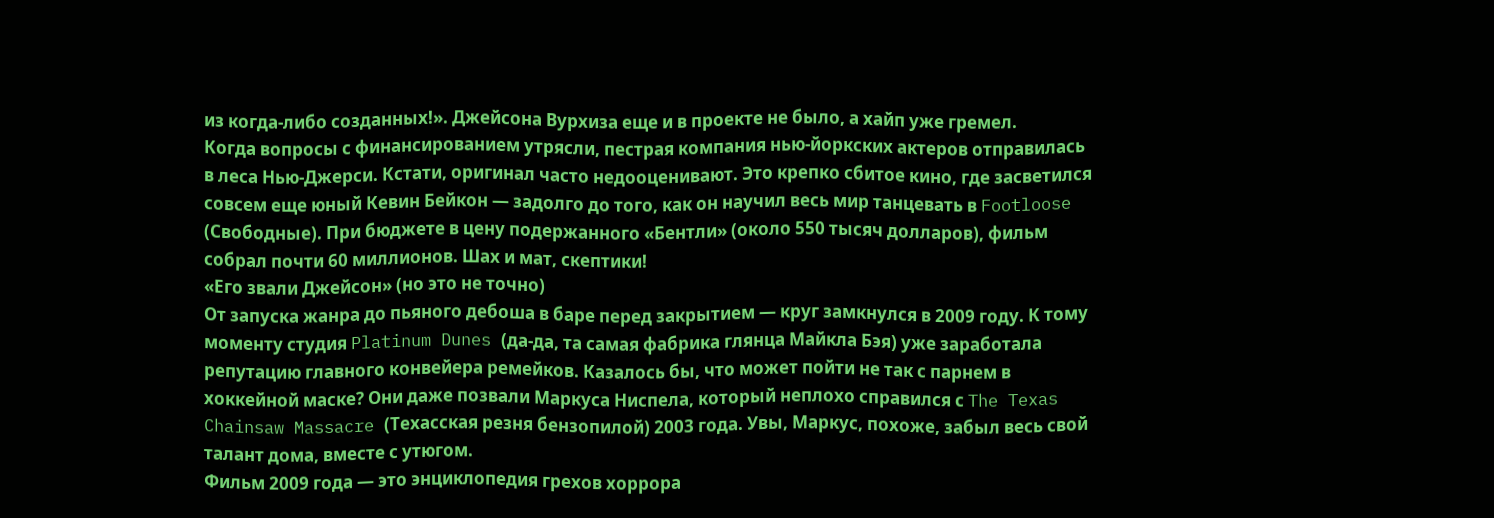из когда-либо созданных!». Джейсона Вурхиза еще и в проекте не было, а хайп уже гремел.
Когда вопросы с финансированием утрясли, пестрая компания нью-йоркских актеров отправилась в леса Нью-Джерси. Кстати, оригинал часто недооценивают. Это крепко сбитое кино, где засветился совсем еще юный Кевин Бейкон — задолго до того, как он научил весь мир танцевать в Footloose (Свободные). При бюджете в цену подержанного «Бентли» (около 550 тысяч долларов), фильм собрал почти 60 миллионов. Шах и мат, скептики!
«Его звали Джейсон» (но это не точно)
От запуска жанра до пьяного дебоша в баре перед закрытием — круг замкнулся в 2009 году. К тому моменту студия Platinum Dunes (да-да, та самая фабрика глянца Майкла Бэя) уже заработала репутацию главного конвейера ремейков. Казалось бы, что может пойти не так с парнем в хоккейной маске? Они даже позвали Маркуса Ниспела, который неплохо справился с The Texas Chainsaw Massacre (Техасская резня бензопилой) 2003 года. Увы, Маркус, похоже, забыл весь свой талант дома, вместе с утюгом.
Фильм 2009 года — это энциклопедия грехов хоррора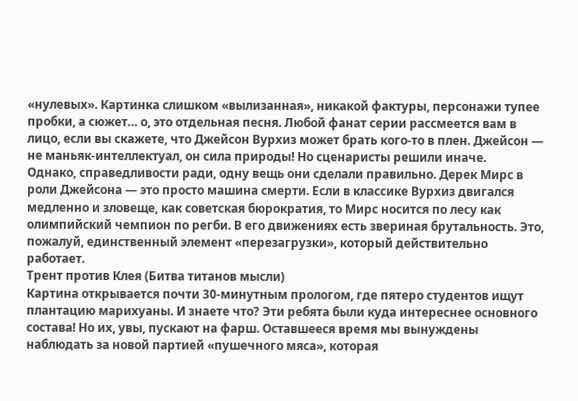«нулевых». Картинка слишком «вылизанная», никакой фактуры, персонажи тупее пробки, а сюжет… о, это отдельная песня. Любой фанат серии рассмеется вам в лицо, если вы скажете, что Джейсон Вурхиз может брать кого-то в плен. Джейсон — не маньяк-интеллектуал, он сила природы! Но сценаристы решили иначе.
Однако, справедливости ради, одну вещь они сделали правильно. Дерек Мирс в роли Джейсона — это просто машина смерти. Если в классике Вурхиз двигался медленно и зловеще, как советская бюрократия, то Мирс носится по лесу как олимпийский чемпион по регби. В его движениях есть звериная брутальность. Это, пожалуй, единственный элемент «перезагрузки», который действительно работает.
Трент против Клея (Битва титанов мысли)
Картина открывается почти 30-минутным прологом, где пятеро студентов ищут плантацию марихуаны. И знаете что? Эти ребята были куда интереснее основного состава! Но их, увы, пускают на фарш. Оставшееся время мы вынуждены наблюдать за новой партией «пушечного мяса», которая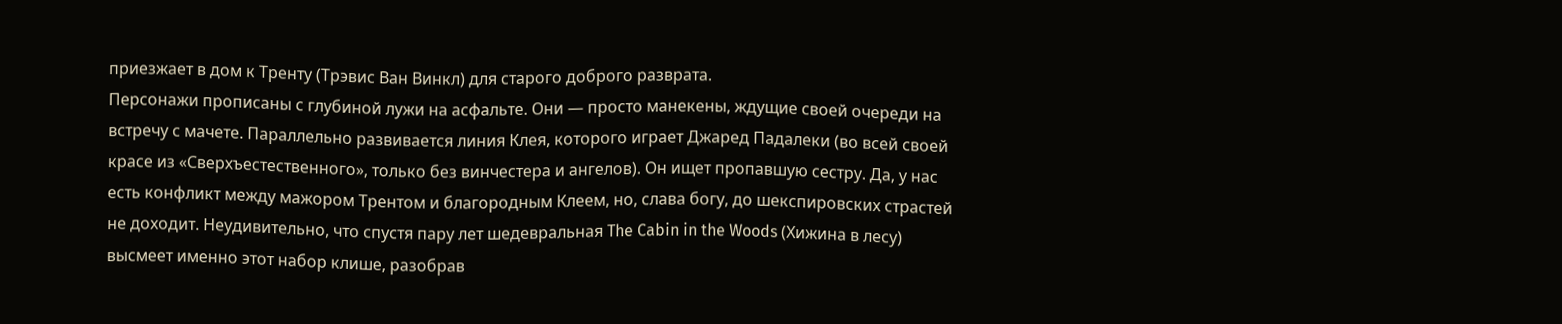приезжает в дом к Тренту (Трэвис Ван Винкл) для старого доброго разврата.
Персонажи прописаны с глубиной лужи на асфальте. Они — просто манекены, ждущие своей очереди на встречу с мачете. Параллельно развивается линия Клея, которого играет Джаред Падалеки (во всей своей красе из «Сверхъестественного», только без винчестера и ангелов). Он ищет пропавшую сестру. Да, у нас есть конфликт между мажором Трентом и благородным Клеем, но, слава богу, до шекспировских страстей не доходит. Неудивительно, что спустя пару лет шедевральная The Cabin in the Woods (Хижина в лесу) высмеет именно этот набор клише, разобрав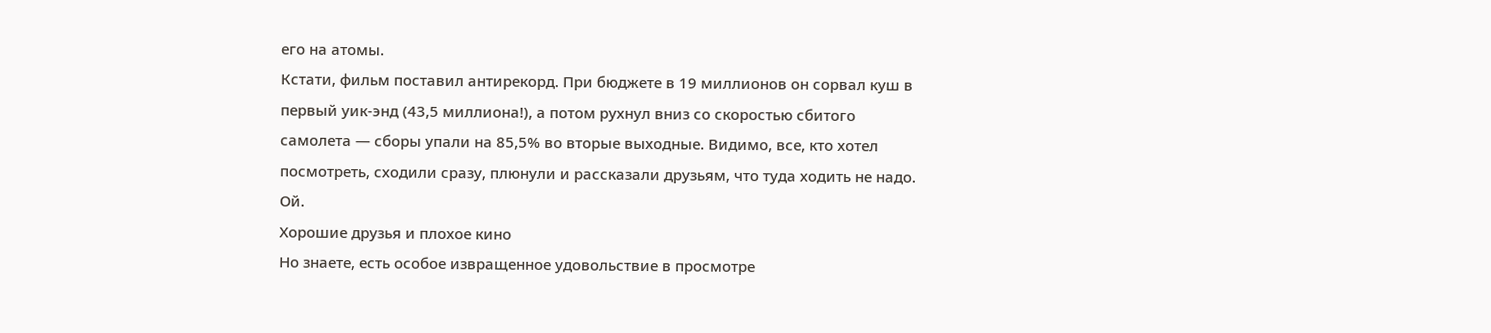его на атомы.
Кстати, фильм поставил антирекорд. При бюджете в 19 миллионов он сорвал куш в первый уик-энд (43,5 миллиона!), а потом рухнул вниз со скоростью сбитого самолета — сборы упали на 85,5% во вторые выходные. Видимо, все, кто хотел посмотреть, сходили сразу, плюнули и рассказали друзьям, что туда ходить не надо. Ой.
Хорошие друзья и плохое кино
Но знаете, есть особое извращенное удовольствие в просмотре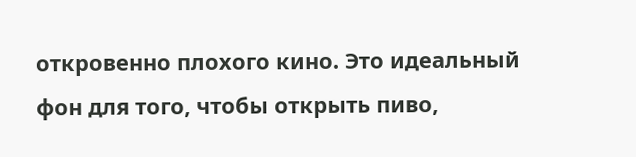откровенно плохого кино. Это идеальный фон для того, чтобы открыть пиво,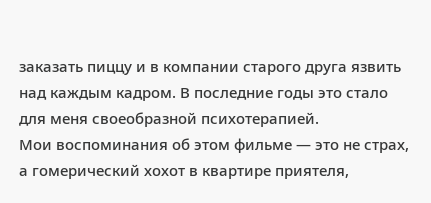заказать пиццу и в компании старого друга язвить над каждым кадром. В последние годы это стало для меня своеобразной психотерапией.
Мои воспоминания об этом фильме — это не страх, а гомерический хохот в квартире приятеля,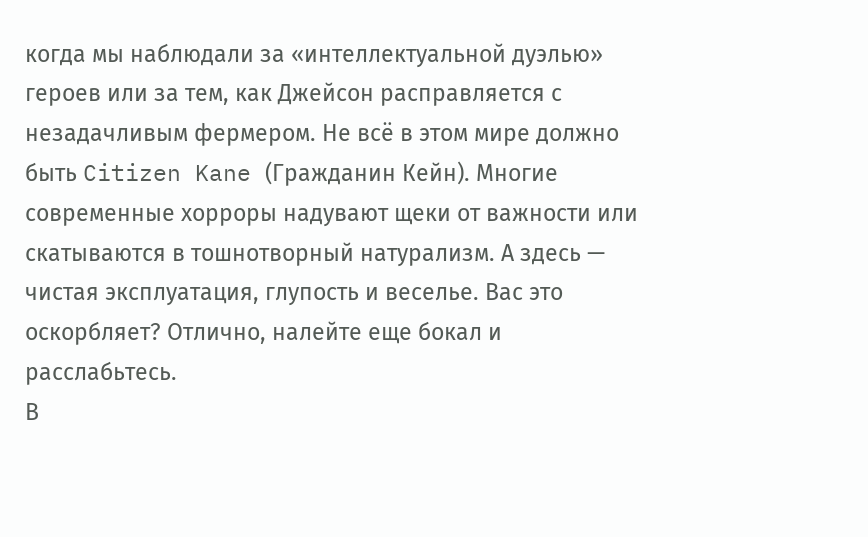когда мы наблюдали за «интеллектуальной дуэлью» героев или за тем, как Джейсон расправляется с незадачливым фермером. Не всё в этом мире должно быть Citizen Kane (Гражданин Кейн). Многие современные хорроры надувают щеки от важности или скатываются в тошнотворный натурализм. А здесь — чистая эксплуатация, глупость и веселье. Вас это оскорбляет? Отлично, налейте еще бокал и расслабьтесь.
В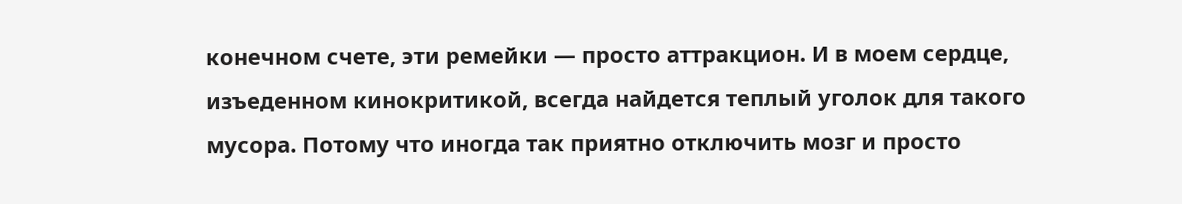конечном счете, эти ремейки — просто аттракцион. И в моем сердце, изъеденном кинокритикой, всегда найдется теплый уголок для такого мусора. Потому что иногда так приятно отключить мозг и просто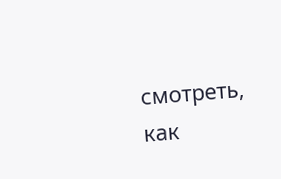смотреть, как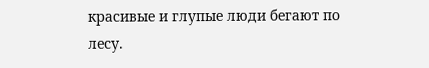красивые и глупые люди бегают по лесу.